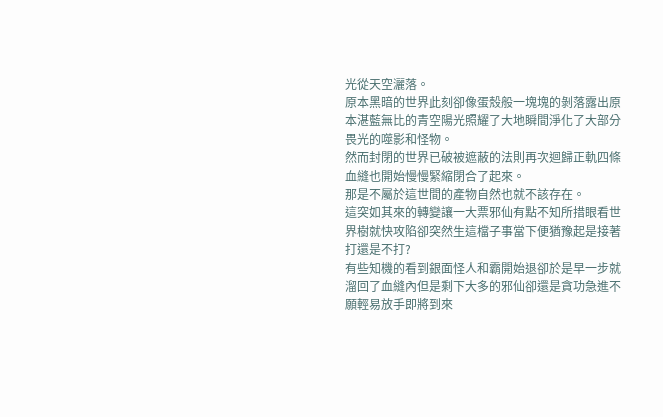光從天空灑落。
原本黑暗的世界此刻卻像蛋殼般一塊塊的剝落露出原本湛藍無比的青空陽光照耀了大地瞬間淨化了大部分畏光的噬影和怪物。
然而封閉的世界已破被遮蔽的法則再次迴歸正軌四條血縫也開始慢慢緊縮閉合了起來。
那是不屬於這世間的產物自然也就不該存在。
這突如其來的轉變讓一大票邪仙有點不知所措眼看世界樹就快攻陷卻突然生這檔子事當下便猶豫起是接著打還是不打?
有些知機的看到銀面怪人和霸開始退卻於是早一步就溜回了血縫內但是剩下大多的邪仙卻還是貪功急進不願輕易放手即將到來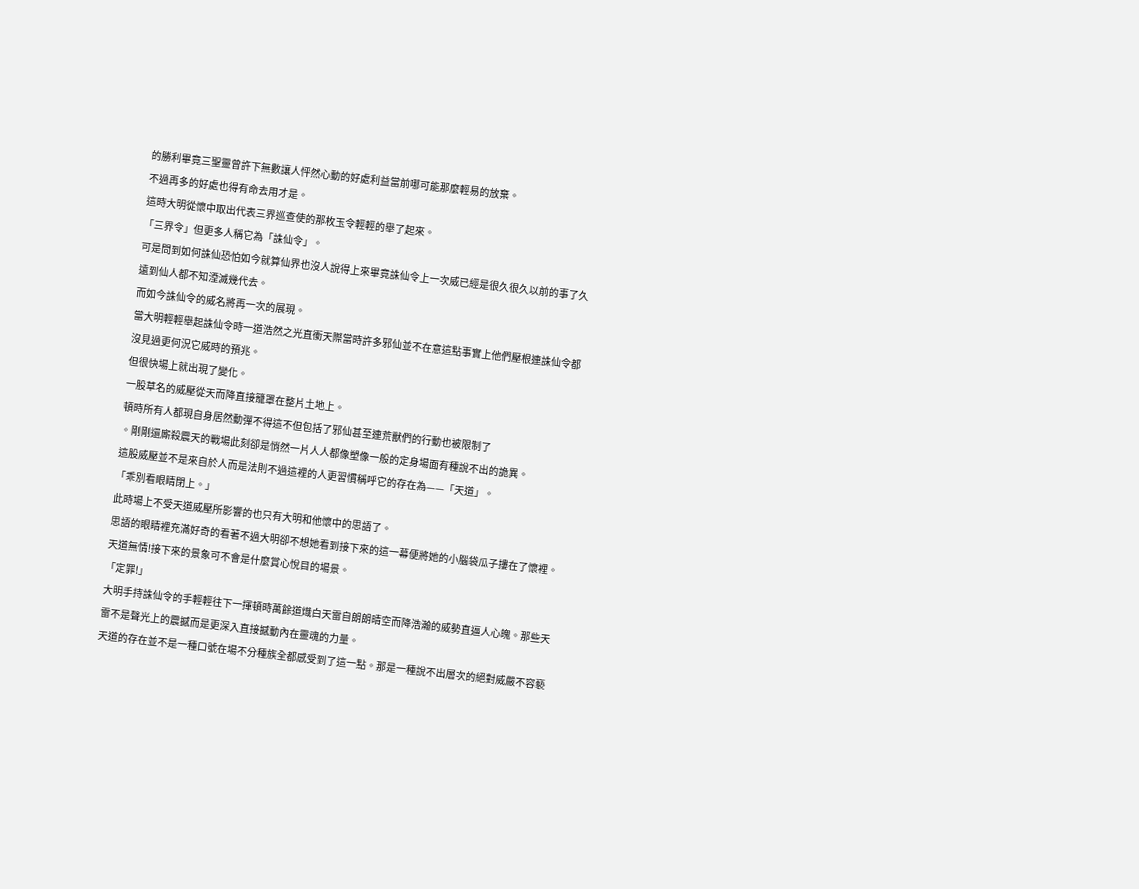的勝利畢竟三聖靈曾許下無數讓人怦然心動的好處利益當前哪可能那麼輕易的放棄。
不過再多的好處也得有命去用才是。
這時大明從懷中取出代表三界巡查使的那枚玉令輕輕的舉了起來。
「三界令」但更多人稱它為「誅仙令」。
可是問到如何誅仙恐怕如今就算仙界也沒人說得上來畢竟誅仙令上一次威已經是很久很久以前的事了久遠到仙人都不知湮滅幾代去。
而如今誅仙令的威名將再一次的展現。
當大明輕輕舉起誅仙令時一道浩然之光直衝天際當時許多邪仙並不在意這點事實上他們壓根連誅仙令都沒見過更何況它威時的預兆。
但很快場上就出現了變化。
一股草名的威壓從天而降直接籠罩在整片土地上。
頓時所有人都現自身居然動彈不得這不但包括了邪仙甚至連荒獸們的行動也被限制了
。剛剛還廝殺震天的戰場此刻卻是悄然一片人人都像塑像一般的定身場面有種說不出的詭異。
這股威壓並不是來自於人而是法則不過這裡的人更習慣稱呼它的存在為——「天道」。
「乖別看眼睛閉上。」
此時場上不受天道威壓所影響的也只有大明和他懷中的思語了。
思語的眼睛裡充滿好奇的看著不過大明卻不想她看到接下來的這一幕便將她的小腦袋瓜子摟在了懷裡。
天道無情!接下來的景象可不會是什麼賞心悅目的場景。
「定罪!」
大明手持誅仙令的手輕輕往下一揮頓時萬餘道熾白天雷自朗朗晴空而降浩瀚的威勢直逼人心魄。那些天雷不是聲光上的震撼而是更深入直接撼動內在靈魂的力量。
天道的存在並不是一種口號在場不分種族全都感受到了這一點。那是一種說不出層次的絕對威嚴不容褻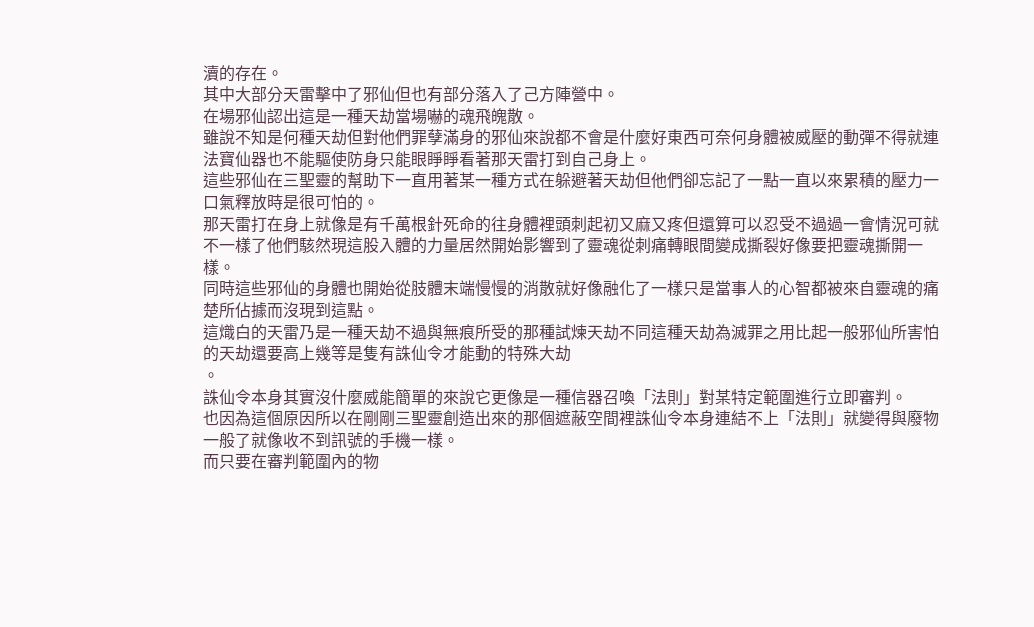瀆的存在。
其中大部分天雷擊中了邪仙但也有部分落入了己方陣營中。
在場邪仙認出這是一種天劫當場嚇的魂飛魄散。
雖說不知是何種天劫但對他們罪孽滿身的邪仙來說都不會是什麼好東西可奈何身體被威壓的動彈不得就連法寶仙器也不能驅使防身只能眼睜睜看著那天雷打到自己身上。
這些邪仙在三聖靈的幫助下一直用著某一種方式在躲避著天劫但他們卻忘記了一點一直以來累積的壓力一口氣釋放時是很可怕的。
那天雷打在身上就像是有千萬根針死命的往身體裡頭刺起初又麻又疼但還算可以忍受不過過一會情況可就不一樣了他們駭然現這股入體的力量居然開始影響到了靈魂從刺痛轉眼間變成撕裂好像要把靈魂撕開一樣。
同時這些邪仙的身體也開始從肢體末端慢慢的消散就好像融化了一樣只是當事人的心智都被來自靈魂的痛楚所佔據而沒現到這點。
這熾白的天雷乃是一種天劫不過與無痕所受的那種試煉天劫不同這種天劫為滅罪之用比起一般邪仙所害怕的天劫還要高上幾等是隻有誅仙令才能動的特殊大劫
。
誅仙令本身其實沒什麼威能簡單的來說它更像是一種信器召喚「法則」對某特定範圍進行立即審判。
也因為這個原因所以在剛剛三聖靈創造出來的那個遮蔽空間裡誅仙令本身連結不上「法則」就變得與廢物一般了就像收不到訊號的手機一樣。
而只要在審判範圍內的物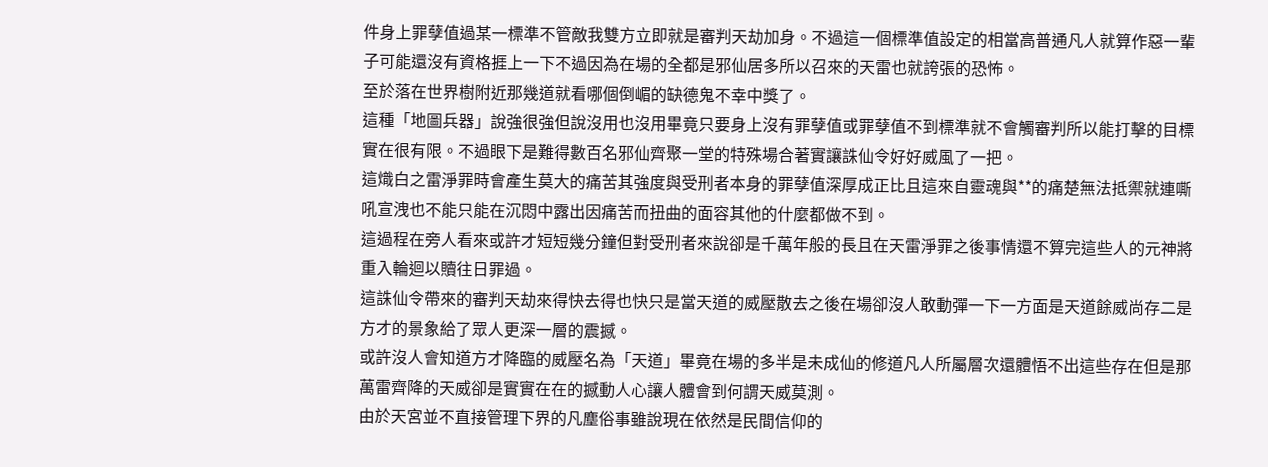件身上罪孽值過某一標準不管敵我雙方立即就是審判天劫加身。不過這一個標準值設定的相當高普通凡人就算作惡一輩子可能還沒有資格捱上一下不過因為在場的全都是邪仙居多所以召來的天雷也就誇張的恐怖。
至於落在世界樹附近那幾道就看哪個倒嵋的缺德鬼不幸中獎了。
這種「地圖兵器」說強很強但說沒用也沒用畢竟只要身上沒有罪孽值或罪孽值不到標準就不會觸審判所以能打擊的目標實在很有限。不過眼下是難得數百名邪仙齊聚一堂的特殊場合著實讓誅仙令好好威風了一把。
這熾白之雷淨罪時會產生莫大的痛苦其強度與受刑者本身的罪孽值深厚成正比且這來自靈魂與**的痛楚無法抵禦就連嘶吼宣洩也不能只能在沉悶中露出因痛苦而扭曲的面容其他的什麼都做不到。
這過程在旁人看來或許才短短幾分鐘但對受刑者來說卻是千萬年般的長且在天雷淨罪之後事情還不算完這些人的元神將重入輪迴以贖往日罪過。
這誅仙令帶來的審判天劫來得快去得也快只是當天道的威壓散去之後在場卻沒人敢動彈一下一方面是天道餘威尚存二是方才的景象給了眾人更深一層的震撼。
或許沒人會知道方才降臨的威壓名為「天道」畢竟在場的多半是未成仙的修道凡人所屬層次還體悟不出這些存在但是那萬雷齊降的天威卻是實實在在的撼動人心讓人體會到何謂天威莫測。
由於天宮並不直接管理下界的凡塵俗事雖說現在依然是民間信仰的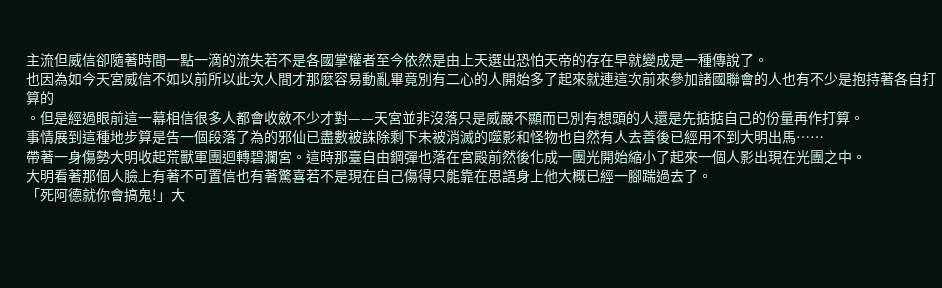主流但威信卻隨著時間一點一滴的流失若不是各國掌權者至今依然是由上天選出恐怕天帝的存在早就變成是一種傳說了。
也因為如今天宮威信不如以前所以此次人間才那麼容易動亂畢竟別有二心的人開始多了起來就連這次前來參加諸國聯會的人也有不少是抱持著各自打算的
。但是經過眼前這一幕相信很多人都會收斂不少才對——天宮並非沒落只是威嚴不顯而已別有想頭的人還是先掂掂自己的份量再作打算。
事情展到這種地步算是告一個段落了為的邪仙已盡數被誅除剩下未被消滅的噬影和怪物也自然有人去善後已經用不到大明出馬……
帶著一身傷勢大明收起荒獸軍團迴轉碧瀾宮。這時那臺自由鋼彈也落在宮殿前然後化成一團光開始縮小了起來一個人影出現在光團之中。
大明看著那個人臉上有著不可置信也有著驚喜若不是現在自己傷得只能靠在思語身上他大概已經一腳踹過去了。
「死阿德就你會搞鬼!」大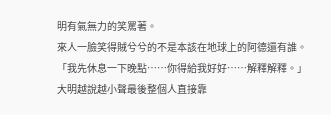明有氣無力的笑罵著。
來人一臉笑得賊兮兮的不是本該在地球上的阿德還有誰。
「我先休息一下晚點……你得給我好好……解釋解釋。」大明越說越小聲最後整個人直接靠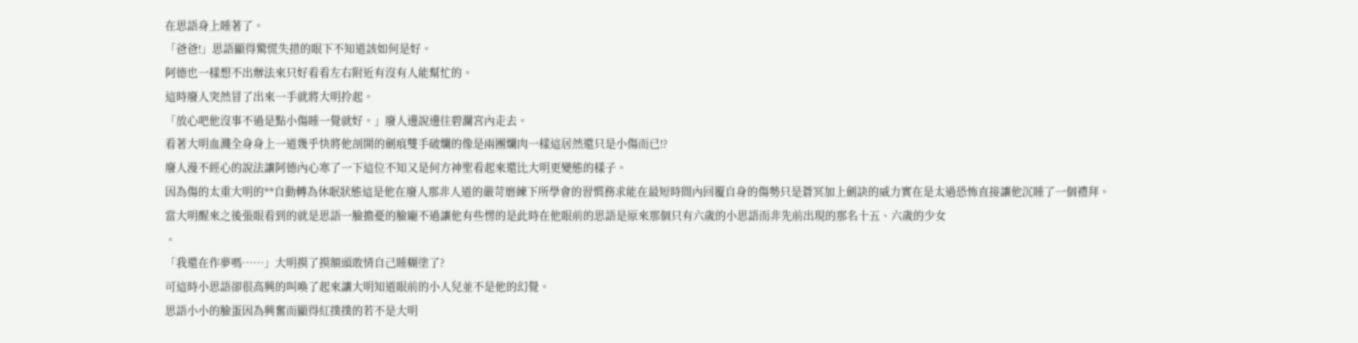在思語身上睡著了。
「爸爸!」思語顯得驚慌失措的眼下不知道該如何是好。
阿德也一樣想不出辦法來只好看看左右附近有沒有人能幫忙的。
這時廢人突然冒了出來一手就將大明拎起。
「放心吧他沒事不過是點小傷睡一覺就好。」廢人邊說邊往碧瀾宮內走去。
看著大明血濺全身身上一道幾乎快將他剖開的劍痕雙手破爛的像是兩團爛肉一樣這居然還只是小傷而已!?
廢人漫不經心的說法讓阿德內心寒了一下這位不知又是何方神聖看起來還比大明更變態的樣子。
因為傷的太重大明的**自動轉為休眠狀態這是他在廢人那非人道的嚴苛磨練下所學會的習慣務求能在最短時間內回覆自身的傷勢只是蒼冥加上劍訣的威力實在是太過恐怖直接讓他沉睡了一個禮拜。
當大明醒來之後張眼看到的就是思語一臉擔憂的臉龐不過讓他有些愣的是此時在他眼前的思語是原來那個只有六歲的小思語而非先前出現的那名十五、六歲的少女
。
「我還在作夢嗎……」大明摸了摸額頭敢情自己睡糊塗了?
可這時小思語卻很高興的叫喚了起來讓大明知道眼前的小人兒並不是他的幻覺。
思語小小的臉蛋因為興奮而顯得紅撲撲的若不是大明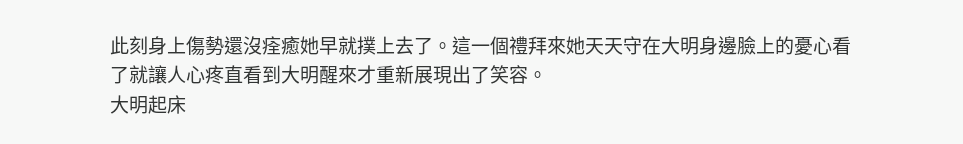此刻身上傷勢還沒痊癒她早就撲上去了。這一個禮拜來她天天守在大明身邊臉上的憂心看了就讓人心疼直看到大明醒來才重新展現出了笑容。
大明起床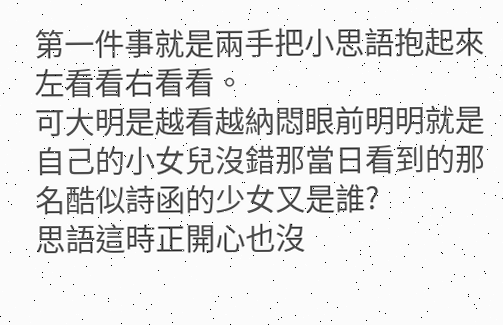第一件事就是兩手把小思語抱起來左看看右看看。
可大明是越看越納悶眼前明明就是自己的小女兒沒錯那當日看到的那名酷似詩函的少女又是誰?
思語這時正開心也沒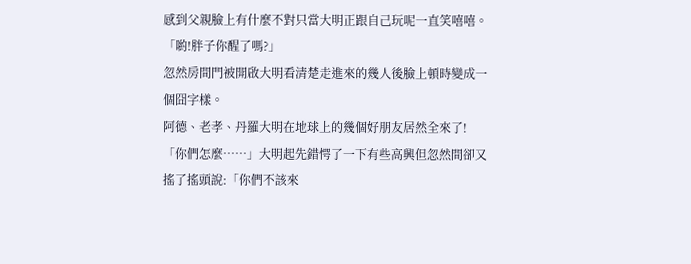感到父親臉上有什麼不對只當大明正跟自己玩呢一直笑嘻嘻。
「喲!胖子你醒了嗎?」
忽然房間門被開啟大明看清楚走進來的幾人後臉上頓時變成一個囧字樣。
阿德、老孝、丹羅大明在地球上的幾個好朋友居然全來了!
「你們怎麼……」大明起先錯愕了一下有些高興但忽然間卻又搖了搖頭說:「你們不該來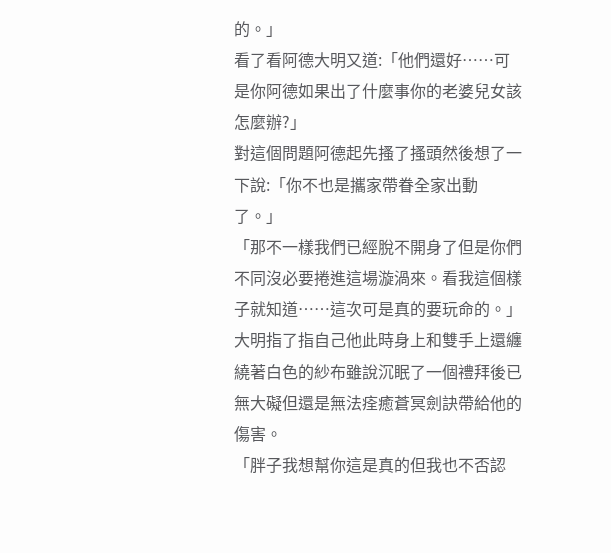的。」
看了看阿德大明又道:「他們還好……可是你阿德如果出了什麼事你的老婆兒女該怎麼辦?」
對這個問題阿德起先搔了搔頭然後想了一下說:「你不也是攜家帶眷全家出動了。」
「那不一樣我們已經脫不開身了但是你們不同沒必要捲進這場漩渦來。看我這個樣子就知道……這次可是真的要玩命的。」大明指了指自己他此時身上和雙手上還纏繞著白色的紗布雖說沉眠了一個禮拜後已無大礙但還是無法痊癒蒼冥劍訣帶給他的傷害。
「胖子我想幫你這是真的但我也不否認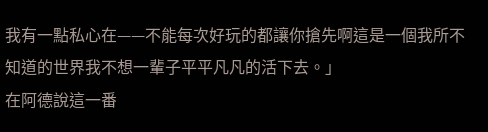我有一點私心在——不能每次好玩的都讓你搶先啊這是一個我所不知道的世界我不想一輩子平平凡凡的活下去。」
在阿德說這一番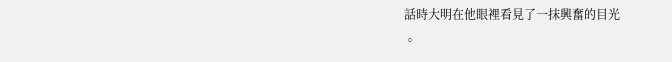話時大明在他眼裡看見了一抹興奮的目光
。